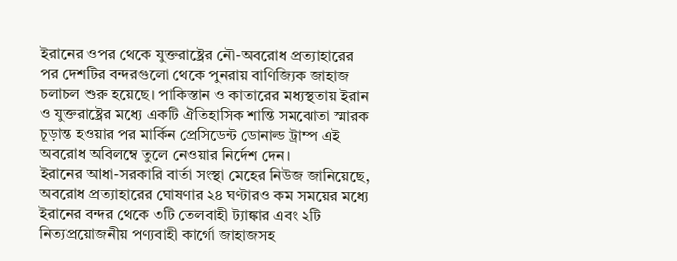ইরানের ওপর থেকে যুক্তরাষ্ট্রের নৌ-অবরোধ প্রত্যাহারের পর দেশটির বন্দরগুলো থেকে পুনরায় বাণিজ্যিক জাহাজ চলাচল শুরু হয়েছে। পাকিস্তান ও কাতারের মধ্যস্থতায় ইরান ও যুক্তরাষ্ট্রের মধ্যে একটি ঐতিহাসিক শান্তি সমঝোতা স্মারক চূড়ান্ত হওয়ার পর মার্কিন প্রেসিডেন্ট ডোনাল্ড ট্রাম্প এই অবরোধ অবিলম্বে তুলে নেওয়ার নির্দেশ দেন।
ইরানের আধা-সরকারি বার্তা সংস্থা মেহের নিউজ জানিয়েছে, অবরোধ প্রত্যাহারের ঘোষণার ২৪ ঘণ্টারও কম সময়ের মধ্যে ইরানের বন্দর থেকে ৩টি তেলবাহী ট্যাঙ্কার এবং ২টি নিত্যপ্রয়োজনীয় পণ্যবাহী কার্গো জাহাজসহ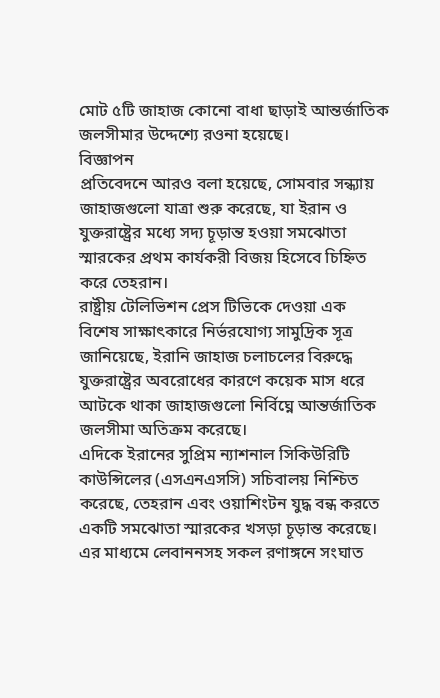মোট ৫টি জাহাজ কোনো বাধা ছাড়াই আন্তর্জাতিক জলসীমার উদ্দেশ্যে রওনা হয়েছে।
বিজ্ঞাপন
প্রতিবেদনে আরও বলা হয়েছে, সোমবার সন্ধ্যায় জাহাজগুলো যাত্রা শুরু করেছে, যা ইরান ও যুক্তরাষ্ট্রের মধ্যে সদ্য চূড়ান্ত হওয়া সমঝোতা স্মারকের প্রথম কার্যকরী বিজয় হিসেবে চিহ্নিত করে তেহরান।
রাষ্ট্রীয় টেলিভিশন প্রেস টিভিকে দেওয়া এক বিশেষ সাক্ষাৎকারে নির্ভরযোগ্য সামুদ্রিক সূত্র জানিয়েছে, ইরানি জাহাজ চলাচলের বিরুদ্ধে যুক্তরাষ্ট্রের অবরোধের কারণে কয়েক মাস ধরে আটকে থাকা জাহাজগুলো নির্বিঘ্নে আন্তর্জাতিক জলসীমা অতিক্রম করেছে।
এদিকে ইরানের সুপ্রিম ন্যাশনাল সিকিউরিটি কাউন্সিলের (এসএনএসসি) সচিবালয় নিশ্চিত করেছে, তেহরান এবং ওয়াশিংটন যুদ্ধ বন্ধ করতে একটি সমঝোতা স্মারকের খসড়া চূড়ান্ত করেছে। এর মাধ্যমে লেবাননসহ সকল রণাঙ্গনে সংঘাত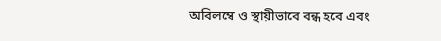অবিলম্বে ও স্থায়ীভাবে বন্ধ হবে এবং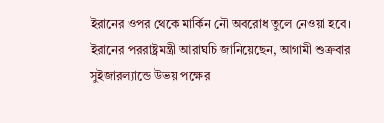ইরানের ওপর থেকে মার্কিন নৌ অবরোধ তুলে নেওয়া হবে।
ইরানের পররাষ্ট্রমন্ত্রী আরাঘচি জানিয়েছেন, আগামী শুক্রবার সুইজারল্যান্ডে উভয় পক্ষের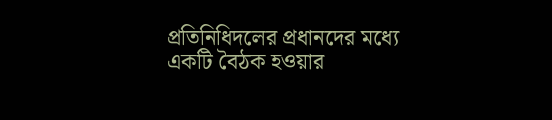প্রতিনিধিদলের প্রধানদের মধ্যে একটি বৈঠক হওয়ার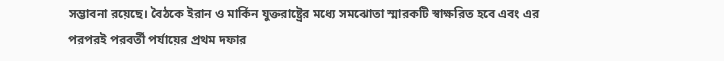সম্ভাবনা রয়েছে। বৈঠকে ইরান ও মার্কিন যুক্তরাষ্ট্রের মধ্যে সমঝোতা স্মারকটি স্বাক্ষরিত হবে এবং এর পরপরই পরবর্তী পর্যায়ের প্রথম দফার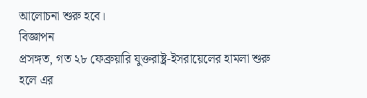আলোচনা শুরু হবে।
বিজ্ঞাপন
প্রসঙ্গত, গত ২৮ ফেব্রুয়ারি যুক্তরাষ্ট্র-ইসরায়েলের হামলা শুরু হলে এর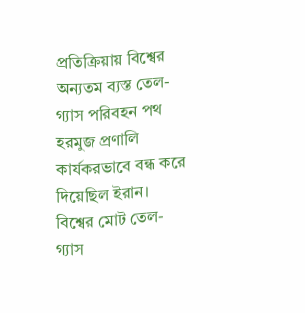প্রতিক্রিয়ায় বিশ্বের অন্যতম ব্যস্ত তেল-গ্যাস পরিবহন পথ হরমুজ প্রণালি কার্যকরভাবে বন্ধ করে দিয়েছিল ইরান। বিশ্বের মোট তেল-গ্যাস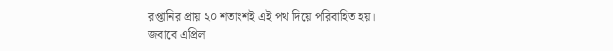রপ্তানির প্রায় ২০ শতাংশই এই পথ দিয়ে পরিবাহিত হয়।
জবাবে এপ্রিল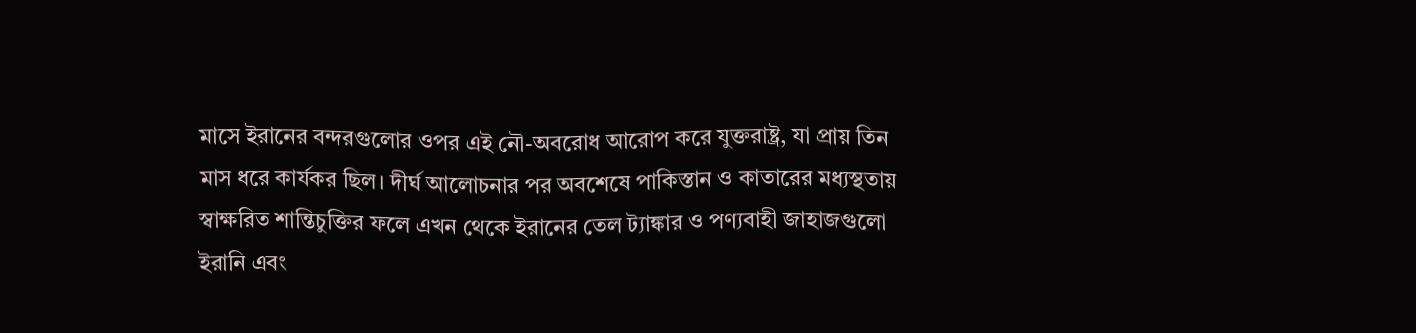মাসে ইরানের বন্দরগুলোর ওপর এই নৌ-অবরোধ আরোপ করে যুক্তরাষ্ট্র, যা প্রায় তিন মাস ধরে কার্যকর ছিল। দীর্ঘ আলোচনার পর অবশেষে পাকিস্তান ও কাতারের মধ্যস্থতায় স্বাক্ষরিত শান্তিচুক্তির ফলে এখন থেকে ইরানের তেল ট্যাঙ্কার ও পণ্যবাহী জাহাজগুলো ইরানি এবং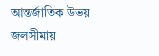আন্তর্জাতিক উভয় জলসীমায়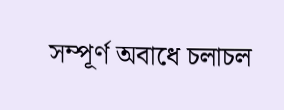সম্পূর্ণ অবাধে চলাচল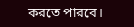করতে পারবে।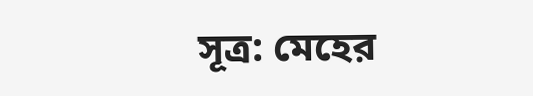সূত্র: মেহের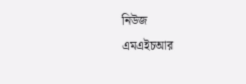নিউজ
এমএইচআর